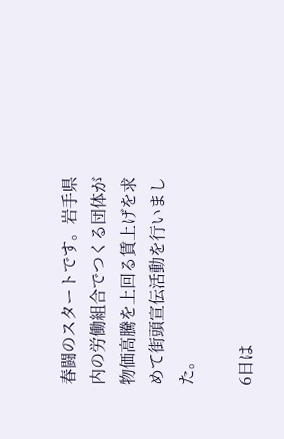春闘のスタートです。岩手県内の労働組合でつくる団体が物価高騰を上回る賃上げを求めて街頭宣伝活動を行いました。

6日は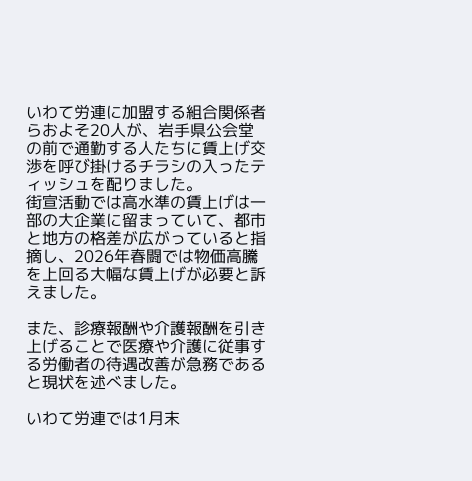いわて労連に加盟する組合関係者らおよそ20人が、岩手県公会堂の前で通勤する人たちに賃上げ交渉を呼び掛けるチラシの入ったティッシュを配りました。
街宣活動では高水準の賃上げは一部の大企業に留まっていて、都市と地方の格差が広がっていると指摘し、2026年春闘では物価高騰を上回る大幅な賃上げが必要と訴えました。

また、診療報酬や介護報酬を引き上げることで医療や介護に従事する労働者の待遇改善が急務であると現状を述べました。

いわて労連では1月末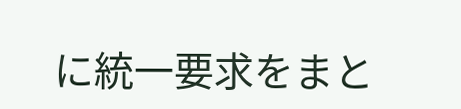に統一要求をまと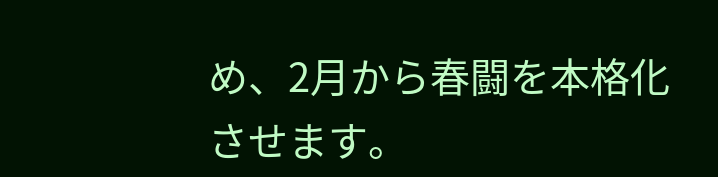め、2月から春闘を本格化させます。